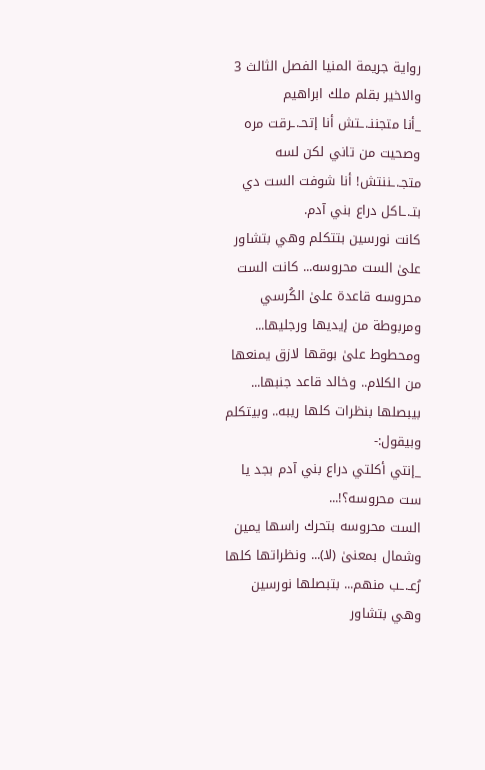رواية جريمة المنيا الفصل الثالث 3 والاخير بقلم ملك ابراهيم
_أنا متجننـ.ـتش أنا إتحـ.ـرقت مره وصحيت من تاني لكن لسه متجـ.ـننتش! أنا شوفت الست دي بتـ.ـاكل دراع بني آدم.
كانت نورسين بتتكلم وهي بتشاور علىٰ الست محروسه... كانت الست محروسه قاعدة علىٰ الكُرسي ومربوطة من إيديها ورجليها... ومحطوط علىٰ بوقها لازق يمنعها من الكلام.. وخالد قاعد جنبها... بيبصلها بنظرات كلها ريبه.. وبيتكلم وبيقول:-
_إنتي أكلتي دراع بني آدم بجد يا ست محروسه؟!...
الست محروسه بتحرك راسها يمين وشمال بمعنىٰ (لا)... ونظراتها كلها رُعـ.ـب منهم... بتبصلها نورسين وهي بتشاور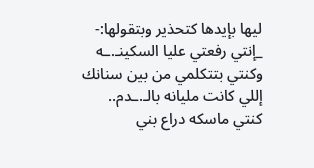ليها بإيدها كتحذير وبتقولها:-
_إنتي رفعتي عليا السكينـ.ـه وكنتي بتتكلمي من بين سنانك إللي كانت مليانه بالـ.ـدم.. كنتي ماسكه دراع بني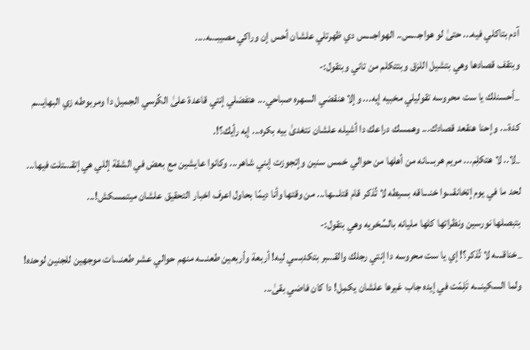آدم بتاكلي فيه... حتىٰ لو هواجـ.ـس.. الهواجـ.ـس دي ظهرتلي علشان أحس إن وراكي مصيبـ.ـه....
وبتقف قصادها وهي بتشيل اللزق وبتتكلم من تاني وبتقول:-
_أحسنلك يا ست محروسه تقوليلي مخبيه إيه... وإلا هنقضي السهره صباحي... هتفضلي إنتي قاعدة علىٰ الكُرسي الجميل دا ومربوطه زي البهايـ.ـم كدة... وإحنا هنقعد قصادك... وهمسك دراعك دا أشيله علشان نتغدىٰ بيه بكره... إيه رأيك؟!.
_لا.. لا هتكلِم... مريم هربـ.ـانه من أهلها من حوالي خمس سنين وإتجوزت إبني شاهر... وكانوا عايشين مع بعض في الشقة إللي هي إتقـ.ـتلت فيها... لحد ما في يوم إتخانقـ.ـوا خنـ.ـاقه بسيطه لا تُذكر قام قتلـ.ـها... من وقتها وأنا ديمًا بحاول اعرف اخبار التحقيق علشان ميتمسكش!...
بتبصلها نورسين ونظراتها كلها مليانه بالسُخريه وهي بتقول:-
_خناقـ.ـه لا تُذكر؟! إي يا ست محروسه دا إنتي رجلك والقـ.ـبر بتكدبـ.ـي ليه! أربعة وأربعين طعنـ.ـه منهم حوالي عشر طعنـ.ـات موجهين للجنين لوحده! ولما السكينـ.ـه تَلِمّت في إيده جاب غيرها علشان يكمِل! دا كان فاضي بقىٰ...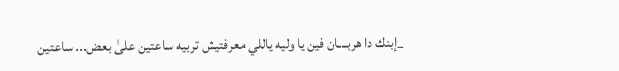_إبنك دا هربـ.ـان فين يا وليه ياللي معرفتيش تربيه ساعتين علىٰ بعض... ساعتين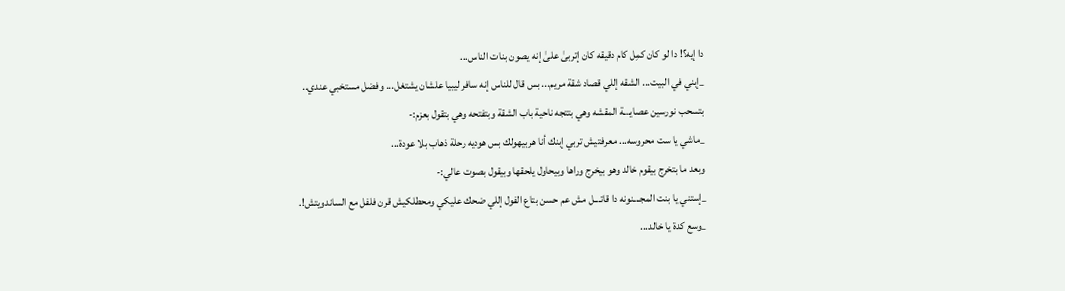دا إيه؟! دا لو كان كمِل كام دقيقه كان إتربىٰ علىٰ إنه يصون بنات الناس...
_إبني في البيت... الشقه إللي قصاد شقة مريم... بس قال للناس إنه سافر ليبيا علشان يشتغل... وفضل مستخبي عندي..
بتسحب نورسين عصايـ.ـة المقشه وهي بتتجه ناحية باب الشقة وبتفتحه وهي بتقول بعزم:-
_ماشي يا ست محروسه... معرفتيش تربي إبنك أنا هربيهولك بس هوديه رحلة ذهاب بلا عودة...
وبعد ما بتخرج بيقوم خالد وهو بيخرج وراها وبيحاول يلحقها وبيقول بصوت عالي:-
_إستني يا بنت المجـ.ـنونه دا قاتـ.ـل مش عم حسن بتاع الفول إللي ضحك عليكي ومحطلكيش قرن فلفل مع الساندويتش!.
_وسع كدة يا خالد...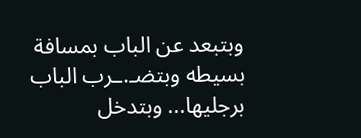وبتبعد عن الباب بمسافة بسيطه وبتضـ.ـرب الباب برجليها... وبتدخل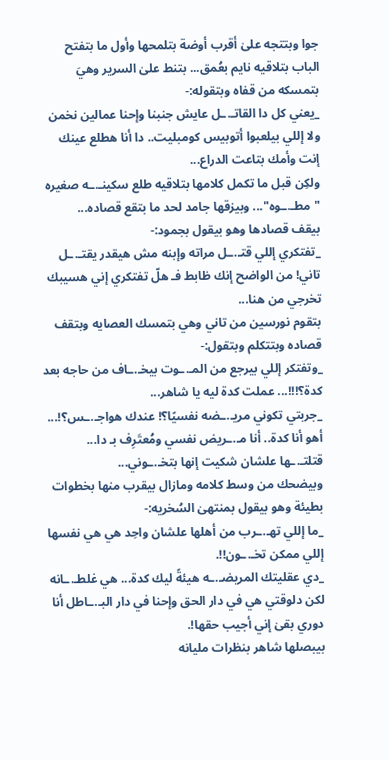جوا وبتتجه علىٰ أقرب أوضة بتلمحها وأول ما بتفتح الباب بتلاقيه نايم بعُمق... بتنط علىٰ السرير وهيَ بتمسكه من قفاه وبتقوله:-
_يعني كل دا القاتـ.ـل عايش جنبنا وإحنا عمالين نخمن ولا إللي بيلعبوا أتوبيس كومبليت.. دا أنا هطلع عينك إنت وأمك بتاعت الدراع...
ولكِن قبل ما تكمل كلامها بتلاقيه طلع سكينـ.ـه صغيره "مطـ.ـوه"... وبيزقها جامد لحد ما بتقع قصاده...
بيقف قصادها وهو بيقول بجمود:-
_تفتكري إللي قتـ.ـل مراته وإبنه مش هيقدر يقتـ.ـل تاني! من الواضح إنك ظابط فـ هلّ تفتكري إني هسيبك تخرجي من هنا...
بتقوم نورسين من تاني وهي بتمسك العصايه وبتقف قصاده وبتتكلم وبتقول:-
_وتفتكر إللي بيرجع من المـ.ـوت بيخـ.ـاف من حاجه بعد كدة؟!!!... عملت كدة ليه يا شاهر...
_جربتي تكوني مريـ.ـضه نفسيًا؟! عندك هواجـ.ـس؟!... أهو أنا كدة.. أنا مـ.ـريض نفسي ومُعتَرِف بـ دا... قتلتـ.ـها علشان شكيت إنها بتخـ.ـوني...
وبيضحك من وسط كلامه ومازال بيقرب منها بخطوات بطيئة وهو بيقول بمنتهىٰ السُخريه:-
_ما إللي تهـ.ـرب من أهلها علشان واحِد هي هي نفسها إللي ممكن تخـ.ـون!!.
_دي عقليتك المريضـ.ـه هيئةً ليك كدة... هي غلطـ.ـانه لكن دلوقتي هي في دار الحق وإحنا في دار البـ.ـاطل أنا دوري بقىٰ إني أجيب حقها!.
بيبصلها شاهر بنظرات مليانه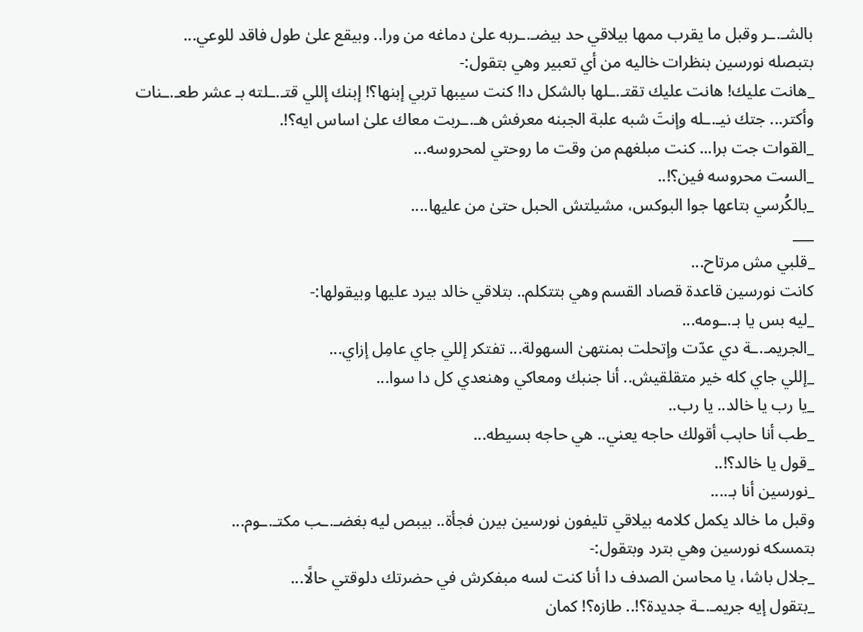بالشـ.ـر وقبل ما يقرب ممها بيلاقي حد بيضـ.ـربه علىٰ دماغه من ورا.. وبيقع علىٰ طول فاقد للوعي...
بتبصله نورسين بنظرات خاليه من أي تعبير وهي بتقول:-
_هانت عليك! هانت عليك تقتـ.ـلها بالشكل دا! كنت سيبها تربي إبنها؟! إبنك إللي قتـ.ـلته بـ عشر طعـ.ـنات وأكتر... جتك نيـ.ـله وإنتَ شبه علبة الجبنه معرفش هـ.ـربت معاك علىٰ اساس ايه؟!.
_القوات جت برا... كنت مبلغهم من وقت ما روحتي لمحروسه...
_الست محروسه فين؟!..
_بالكُرسي بتاعها جوا البوكس، مشيلتش الحبل حتىٰ من عليها....
___
_قلبي مش مرتاح...
كانت نورسين قاعدة قصاد القسم وهي بتتكلم.. بتلاقي خالد بيرد عليها وبيقولها:-
_ليه بس يا بـ.ـومه...
_الجريمـ.ـة دي عدّت وإتحلت بمنتهىٰ السهولة... تفتكر إللي جاي عامِل إزاي...
_إللي جاي كله خير متقلقيش.. أنا جنبك ومعاكي وهنعدي كل دا سوا...
_يا رب يا خالد.. يا رب..
_طب أنا حابب أقولك حاجه يعني.. هي حاجه بسيطه...
_قول يا خالد؟!..
_نورسين أنا بـ....
وقبل ما خالد يكمل كلامه بيلاقي تليفون نورسين بيرن فجأة.. بيبص ليه بغضـ.ـب مكتـ.ـوم...
بتمسكه نورسين وهي بترد وبتقول:-
_جلال باشا، يا محاسن الصدف دا أنا كنت لسه مبفكرش في حضرتك دلوقتي حالًا...
_بتقول إيه جريمـ.ـة جديدة؟!.. طازه؟! كمان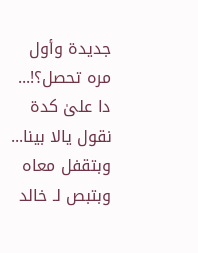جديدة وأول مره تحصل؟!... دا علىٰ كدة نقول يالا بينا...
وبتقفل معاه وبتبص لـ خالد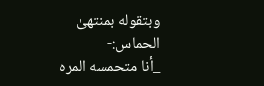وبتقوله بمنتهىٰ الحماس:-
_أنا متحمسه المره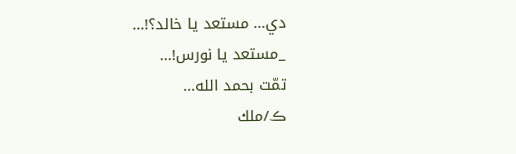دي... مستعد يا خالد؟!...
_مستعد يا نورس!...
تمّت بحمد الله...
ڪ/ملك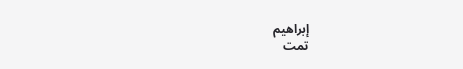إبراهيم
تمت